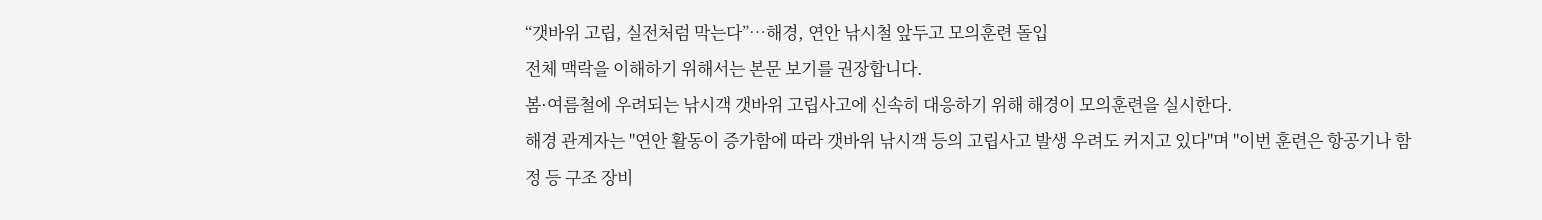“갯바위 고립, 실전처럼 막는다”…해경, 연안 낚시철 앞두고 모의훈련 돌입
전체 맥락을 이해하기 위해서는 본문 보기를 권장합니다.
봄·여름철에 우려되는 낚시객 갯바위 고립사고에 신속히 대응하기 위해 해경이 모의훈련을 실시한다.
해경 관계자는 "연안 활동이 증가함에 따라 갯바위 낚시객 등의 고립사고 발생 우려도 커지고 있다"며 "이번 훈련은 항공기나 함정 등 구조 장비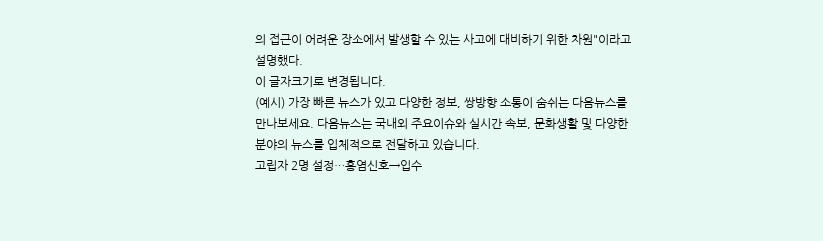의 접근이 어려운 장소에서 발생할 수 있는 사고에 대비하기 위한 차원"이라고 설명했다.
이 글자크기로 변경됩니다.
(예시) 가장 빠른 뉴스가 있고 다양한 정보, 쌍방향 소통이 숨쉬는 다음뉴스를 만나보세요. 다음뉴스는 국내외 주요이슈와 실시간 속보, 문화생활 및 다양한 분야의 뉴스를 입체적으로 전달하고 있습니다.
고립자 2명 설정…홍염신호→입수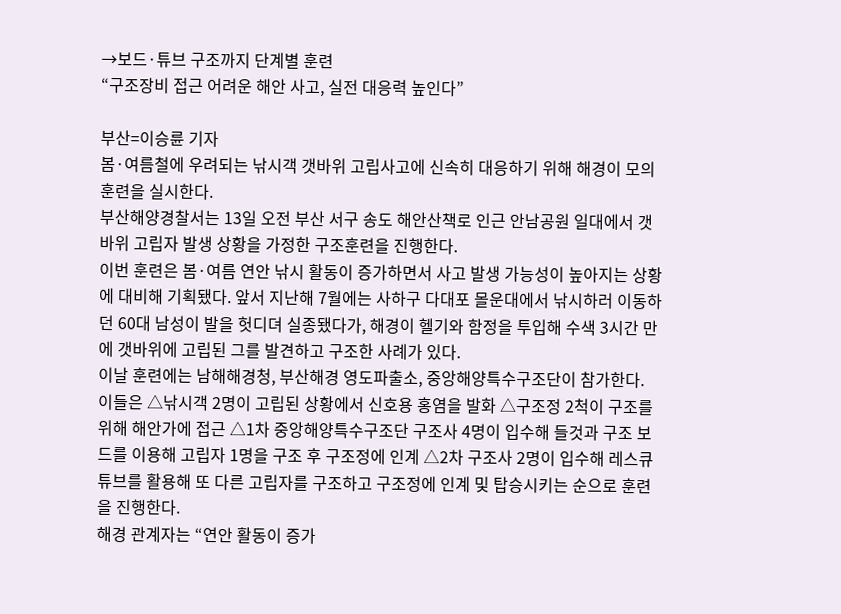→보드·튜브 구조까지 단계별 훈련
“구조장비 접근 어려운 해안 사고, 실전 대응력 높인다”

부산=이승륜 기자
봄·여름철에 우려되는 낚시객 갯바위 고립사고에 신속히 대응하기 위해 해경이 모의훈련을 실시한다.
부산해양경찰서는 13일 오전 부산 서구 송도 해안산책로 인근 안남공원 일대에서 갯바위 고립자 발생 상황을 가정한 구조훈련을 진행한다.
이번 훈련은 봄·여름 연안 낚시 활동이 증가하면서 사고 발생 가능성이 높아지는 상황에 대비해 기획됐다. 앞서 지난해 7월에는 사하구 다대포 몰운대에서 낚시하러 이동하던 60대 남성이 발을 헛디뎌 실종됐다가, 해경이 헬기와 함정을 투입해 수색 3시간 만에 갯바위에 고립된 그를 발견하고 구조한 사례가 있다.
이날 훈련에는 남해해경청, 부산해경 영도파출소, 중앙해양특수구조단이 참가한다. 이들은 △낚시객 2명이 고립된 상황에서 신호용 홍염을 발화 △구조정 2척이 구조를 위해 해안가에 접근 △1차 중앙해양특수구조단 구조사 4명이 입수해 들것과 구조 보드를 이용해 고립자 1명을 구조 후 구조정에 인계 △2차 구조사 2명이 입수해 레스큐 튜브를 활용해 또 다른 고립자를 구조하고 구조정에 인계 및 탑승시키는 순으로 훈련을 진행한다.
해경 관계자는 “연안 활동이 증가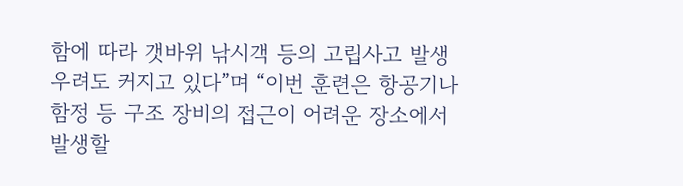함에 따라 갯바위 낚시객 등의 고립사고 발생 우려도 커지고 있다”며 “이번 훈련은 항공기나 함정 등 구조 장비의 접근이 어려운 장소에서 발생할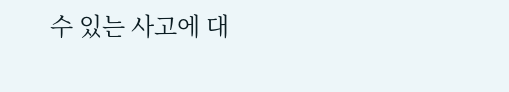수 있는 사고에 대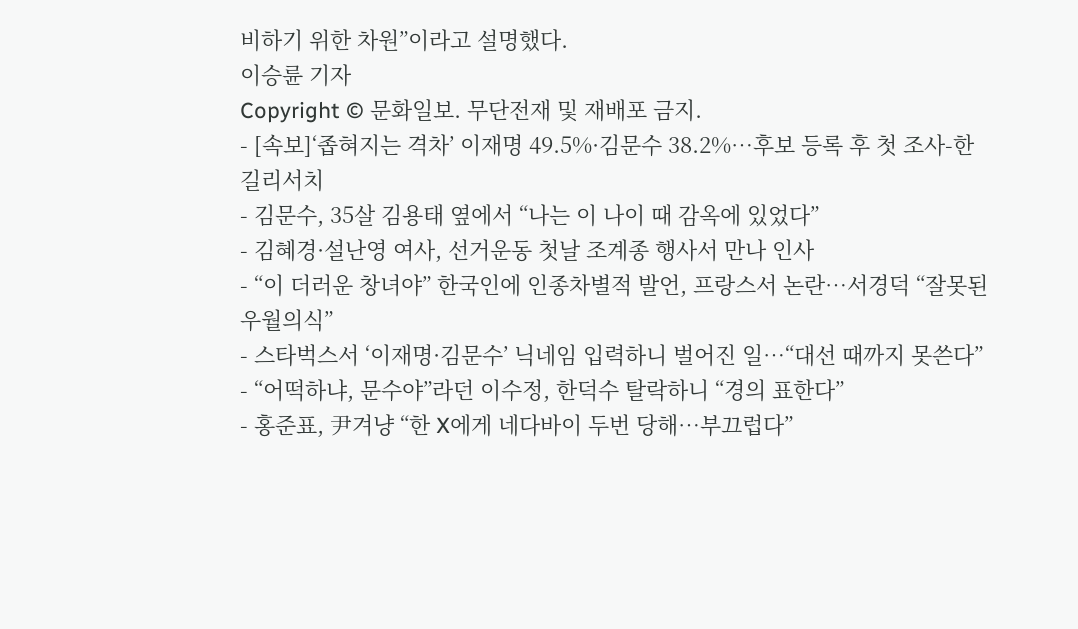비하기 위한 차원”이라고 설명했다.
이승륜 기자
Copyright © 문화일보. 무단전재 및 재배포 금지.
- [속보]‘좁혀지는 격차’ 이재명 49.5%·김문수 38.2%…후보 등록 후 첫 조사-한길리서치
- 김문수, 35살 김용태 옆에서 “나는 이 나이 때 감옥에 있었다”
- 김혜경·설난영 여사, 선거운동 첫날 조계종 행사서 만나 인사
- “이 더러운 창녀야” 한국인에 인종차별적 발언, 프랑스서 논란…서경덕 “잘못된 우월의식”
- 스타벅스서 ‘이재명·김문수’ 닉네임 입력하니 벌어진 일…“대선 때까지 못쓴다”
- “어떡하냐, 문수야”라던 이수정, 한덕수 탈락하니 “경의 표한다”
- 홍준표, 尹겨냥 “한 X에게 네다바이 두번 당해…부끄럽다”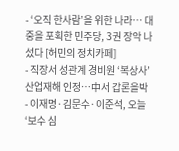- ‘오직 한사람’을 위한 나라… 대중을 포획한 민주당, 3권 장악 나섰다 [허민의 정치카페]
- 직장서 성관계 경비원 ‘복상사’ 산업재해 인정…中서 갑론을박
- 이재명·김문수·이준석, 오늘 ‘보수 심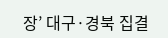장’ 대구·경북 집결